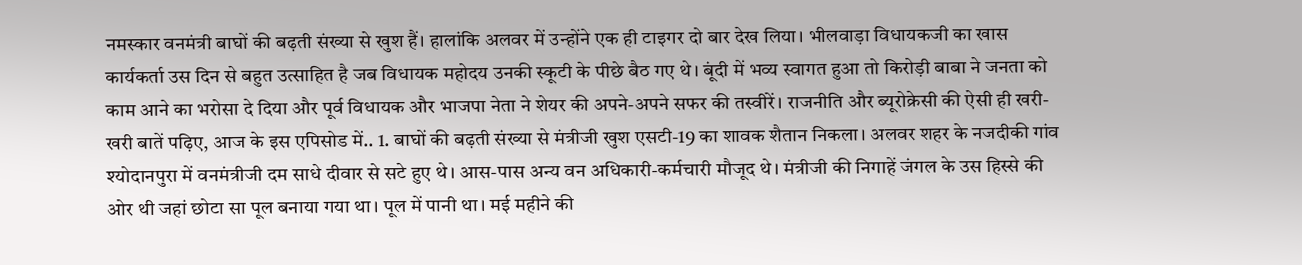नमस्कार वनमंत्री बाघों की बढ़ती संख्या से खुश हैं। हालांकि अलवर में उन्होंने एक ही टाइगर दो बार देख लिया। भीलवाड़ा विधायकजी का खास कार्यकर्ता उस दिन से बहुत उत्साहित है जब विधायक महोदय उनकी स्कूटी के पीछे बैठ गए थे। बूंदी में भव्य स्वागत हुआ तो किरोड़ी बाबा ने जनता को काम आने का भरोसा दे दिया और पूर्व विधायक और भाजपा नेता ने शेयर की अपने-अपने सफर की तस्वीरें। राजनीति और ब्यूरोक्रेसी की ऐसी ही खरी-खरी बातें पढ़िए, आज के इस एपिसोड में.. 1. बाघों की बढ़ती संख्या से मंत्रीजी खुश एसटी-19 का शावक शैतान निकला। अलवर शहर के नजदीकी गांव श्योदानपुरा में वनमंत्रीजी दम साधे दीवार से सटे हुए थे। आस-पास अन्य वन अधिकारी-कर्मचारी मौजूद थे। मंत्रीजी की निगाहें जंगल के उस हिस्से की ओर थी जहां छोटा सा पूल बनाया गया था। पूल में पानी था। मई महीने की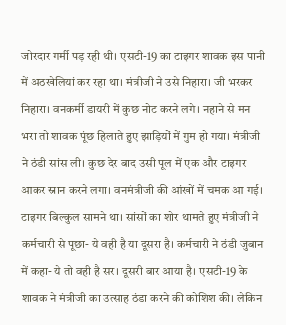जोरदार गर्मी पड़ रही थी। एसटी-19 का टाइगर शावक इस पानी में अठखेलियां कर रहा था। मंत्रीजी ने उसे निहारा। जी भरकर निहारा। वनकर्मी डायरी में कुछ नोट करने लगे। नहाने से मन भरा तो शावक पूंछ हिलाते हुए झाड़ियों में गुम हो गया। मंत्रीजी ने ठंडी सांस ली। कुछ देर बाद उसी पूल में एक और टाइगर आकर स्नान करने लगा। वनमंत्रीजी की आंखों में चमक आ गई। टाइगर बिल्कुल सामने था। सांसों का शोर थामते हुए मंत्रीजी ने कर्मचारी से पूछा- ये वही है या दूसरा है। कर्मचारी ने ठंडी जुबान में कहा- ये तो वही है सर। दूसरी बार आया है। एसटी-19 के शावक ने मंत्रीजी का उत्साह ठंडा करने की कोशिश की। लेकिन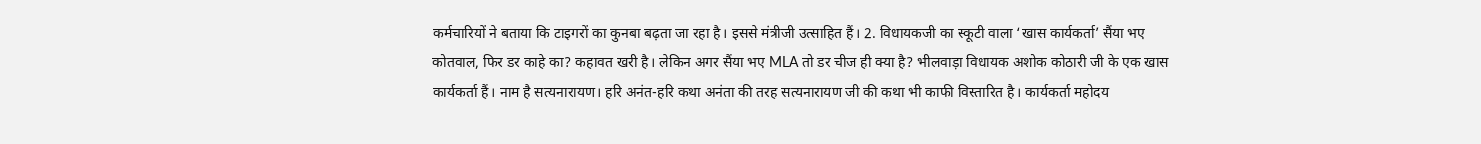कर्मचारियों ने बताया कि टाइगरों का कुनबा बढ़ता जा रहा है। इससे मंत्रीजी उत्साहित हैं। 2. विधायकजी का स्कूटी वाला ‘खास कार्यकर्ता’ सैंया भए कोतवाल, फिर डर काहे का? कहावत खरी है। लेकिन अगर सैंया भए MLA तो डर चीज ही क्या है? भीलवाड़ा विधायक अशोक कोठारी जी के एक खास कार्यकर्ता हैं। नाम है सत्यनारायण। हरि अनंत-हरि कथा अनंता की तरह सत्यनारायण जी की कथा भी काफी विस्तारित है। कार्यकर्ता महोदय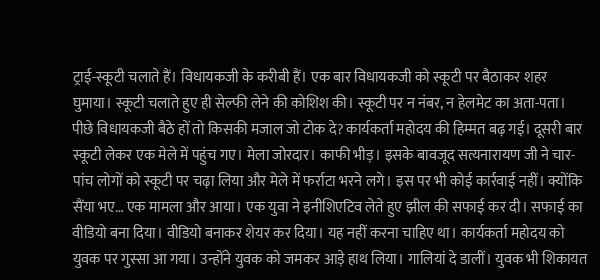ट्राई-स्कूटी चलाते हैं। विधायकजी के करीबी हैं। एक बार विधायकजी को स्कूटी पर बैठाकर शहर घुमाया। स्कूटी चलाते हुए ही सेल्फी लेने की कोशिश की। स्कूटी पर न नंबर, न हेलमेट का अता-पता। पीछे विधायकजी बैठे हों तो किसकी मजाल जो टोक दे? कार्यकर्ता महोदय की हिम्मत बढ़ गई। दूसरी बार स्कूटी लेकर एक मेले में पहुंच गए। मेला जोरदार। काफी भीड़। इसके बावजूद सत्यनारायण जी ने चार-पांच लोगों को स्कूटी पर चढ़ा लिया और मेले में फर्राटा भरने लगे। इस पर भी कोई कार्रवाई नहीं। क्योंकि सैंया भए… एक मामला और आया। एक युवा ने इनीशिएटिव लेते हुए झील की सफाई कर दी। सफाई का वीडियो बना दिया। वीडियो बनाकर शेयर कर दिया। यह नहीं करना चाहिए था। कार्यकर्ता महोदय को युवक पर गुस्सा आ गया। उन्होंने युवक को जमकर आड़े हाथ लिया। गालियां दे डालीं। युवक भी शिकायत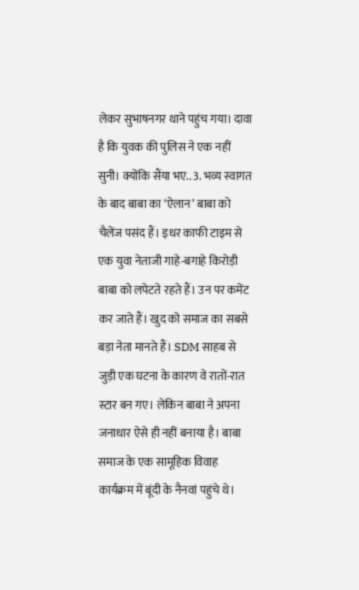लेकर सुभाषनगर थाने पहुंच गया। दावा है कि युवक की पुलिस ने एक नहीं सुनी। क्योंकि सैंया भए.. 3. भव्य स्वागत के बाद बाबा का ‘ऐलान’ बाबा को चैलेंज पसंद हैं। इधर काफी टाइम से एक युवा नेताजी गाहे-बगाहे किरोड़ी बाबा को लपेटते रहते हैं। उन पर कमेंट कर जाते हैं। खुद को समाज का सबसे बड़ा नेता मानते हैं। SDM साहब से जुड़ी एक घटना के कारण वे रातों-रात स्टार बन गए। लेकिन बाबा ने अपना जनाधार ऐसे ही नहीं बनाया है। बाबा समाज के एक सामूहिक विवाह कार्यक्रम में बूंदी के नैनवां पहुंचे थे।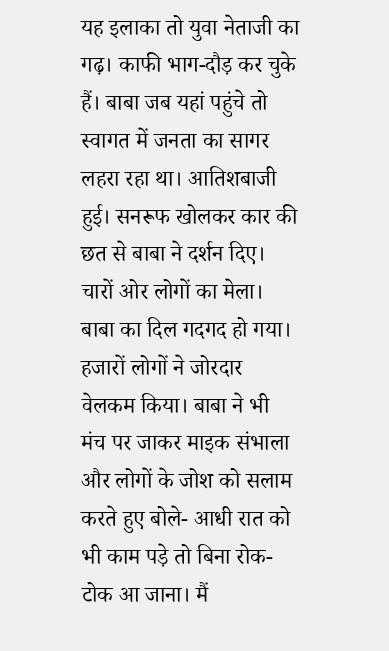यह इलाका तो युवा नेताजी का गढ़। काफी भाग-दौड़ कर चुके हैं। बाबा जब यहां पहुंचे तो स्वागत में जनता का सागर लहरा रहा था। आतिशबाजी हुई। सनरूफ खोलकर कार की छत से बाबा ने दर्शन दिए। चारों ओर लोगों का मेला। बाबा का दिल गदगद हो गया। हजारों लोगों ने जोरदार वेलकम किया। बाबा ने भी मंच पर जाकर माइक संभाला और लोगों के जोश को सलाम करते हुए बोले- आधी रात को भी काम पड़े तो बिना रोक-टोक आ जाना। मैं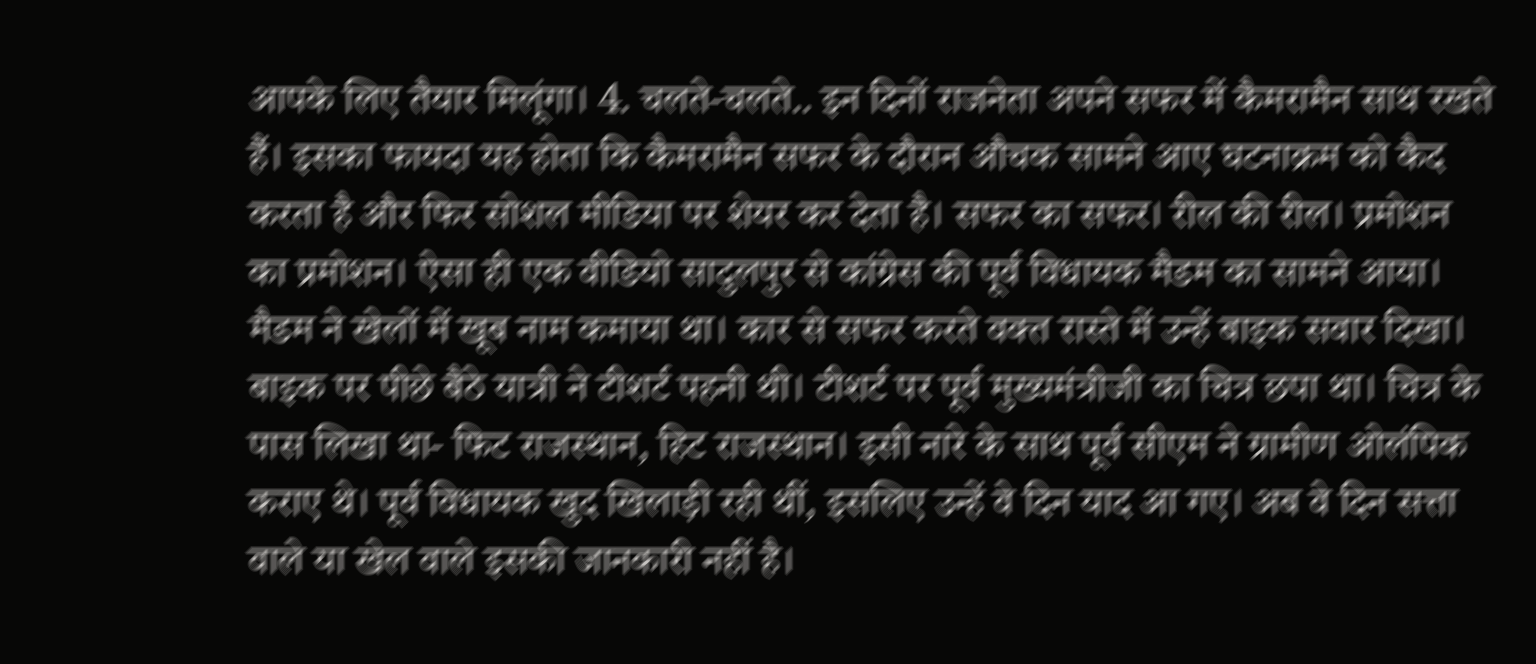आपके लिए तैयार मिलूंगा। 4. चलते-चलते.. इन दिनों राजनेता अपने सफर में कैमरामैन साथ रखते हैं। इसका फायदा यह होता कि कैमरामैन सफर के दौरान औचक सामने आए घटनाक्रम को कैद करता है और फिर सोशल मीडिया पर शेयर कर देता है। सफर का सफर। रील की रील। प्रमोशन का प्रमोशन। ऐसा ही एक वीडियो सादुलपुर से कांग्रेस की पूर्व विधायक मैडम का सामने आया। मैडम ने खेलों में खूब नाम कमाया था। कार से सफर करते वक्त रास्ते में उन्हें बाइक सवार दिखा। बाइक पर पीछे बैठे यात्री ने टीशर्ट पहनी थी। टीशर्ट पर पूर्व मुख्यमंत्रीजी का चित्र छपा था। चित्र के पास लिखा था- फिट राजस्थान, हिट राजस्थान। इसी नारे के साथ पूर्व सीएम ने ग्रामीण ओलंपिक कराए थे। पूर्व विधायक खुद खिलाड़ी रही थीं, इसलिए उन्हें वे दिन याद आ गए। अब वे दिन सत्ता वाले या खेल वाले इसकी जानकारी नहीं है।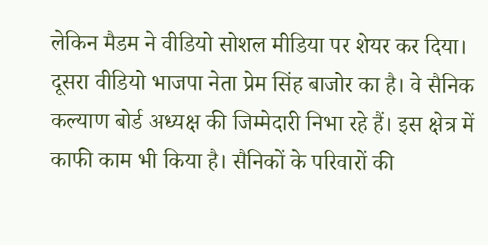लेकिन मैडम ने वीडियो सोशल मीडिया पर शेयर कर दिया। दूसरा वीडियो भाजपा नेता प्रेम सिंह बाजोर का है। वे सैनिक कल्याण बोर्ड अध्यक्ष की जिम्मेदारी निभा रहे हैं। इस क्षेत्र में काफी काम भी किया है। सैनिकों के परिवारों की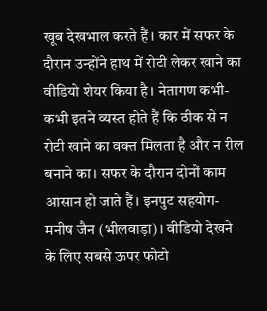खूब देखभाल करते हैं। कार में सफर के दौरान उन्होंने हाथ में रोटी लेकर खाने का वीडियो शेयर किया है। नेतागण कभी-कभी इतने व्यस्त होते हैं कि ठीक से न रोटी खाने का वक्त मिलता है और न रील बनाने का। सफर के दौरान दोनों काम आसान हो जाते हैं। इनपुट सहयोग- मनीष जैन (भीलवाड़ा)। वीडियो देखने के लिए सबसे ऊपर फोटो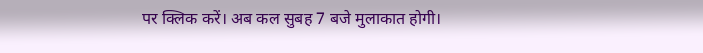पर क्लिक करें। अब कल सुबह 7 बजे मुलाकात होगी।